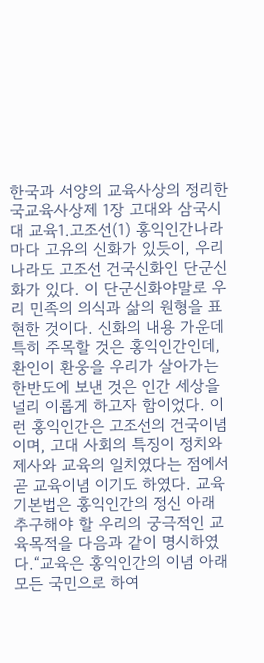한국과 서양의 교육사상의 정리한국교육사상제 1장 고대와 삼국시대 교육1.고조선(1) 홍익인간나라마다 고유의 신화가 있듯이, 우리나라도 고조선 건국신화인 단군신화가 있다. 이 단군신화야말로 우리 민족의 의식과 삶의 원형을 표현한 것이다. 신화의 내용 가운데 특히 주목할 것은 홍익인간인데, 환인이 환웅을 우리가 살아가는 한반도에 보낸 것은 인간 세상을 널리 이롭게 하고자 함이었다. 이런 홍익인간은 고조선의 건국이념이며, 고대 사회의 특징이 정치와 제사와 교육의 일치였다는 점에서 곧 교육이념 이기도 하였다. 교육기본법은 홍익인간의 정신 아래 추구해야 할 우리의 궁극적인 교육목적을 다음과 같이 명시하였다.“교육은 홍익인간의 이념 아래 모든 국민으로 하여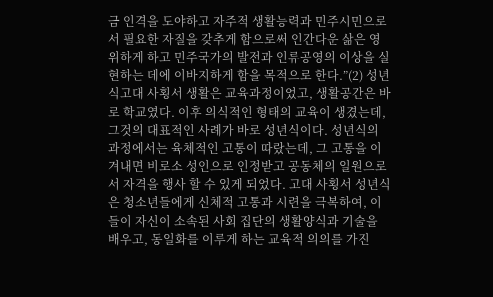금 인격을 도야하고 자주적 생활능력과 민주시민으로서 필요한 자질을 갖추게 함으로써 인간다운 삶은 영위하게 하고 민주국가의 발전과 인류공영의 이상을 실현하는 데에 이바지하게 함을 목적으로 한다.”(2) 성년식고대 사횡서 생활은 교육과정이었고, 생활공간은 바로 학교였다. 이후 의식적인 형태의 교육이 생겼는데, 그것의 대표적인 사례가 바로 성년식이다. 성년식의 과정에서는 육체적인 고통이 따랐는데, 그 고통을 이겨내면 비로소 성인으로 인정받고 공동체의 일원으로서 자격을 행사 할 수 있게 되었다. 고대 사횡서 성년식은 청소년들에게 신체적 고통과 시련을 극복하여, 이들이 자신이 소속된 사회 집단의 생활양식과 기술을 배우고, 동일화를 이루게 하는 교육적 의의를 가진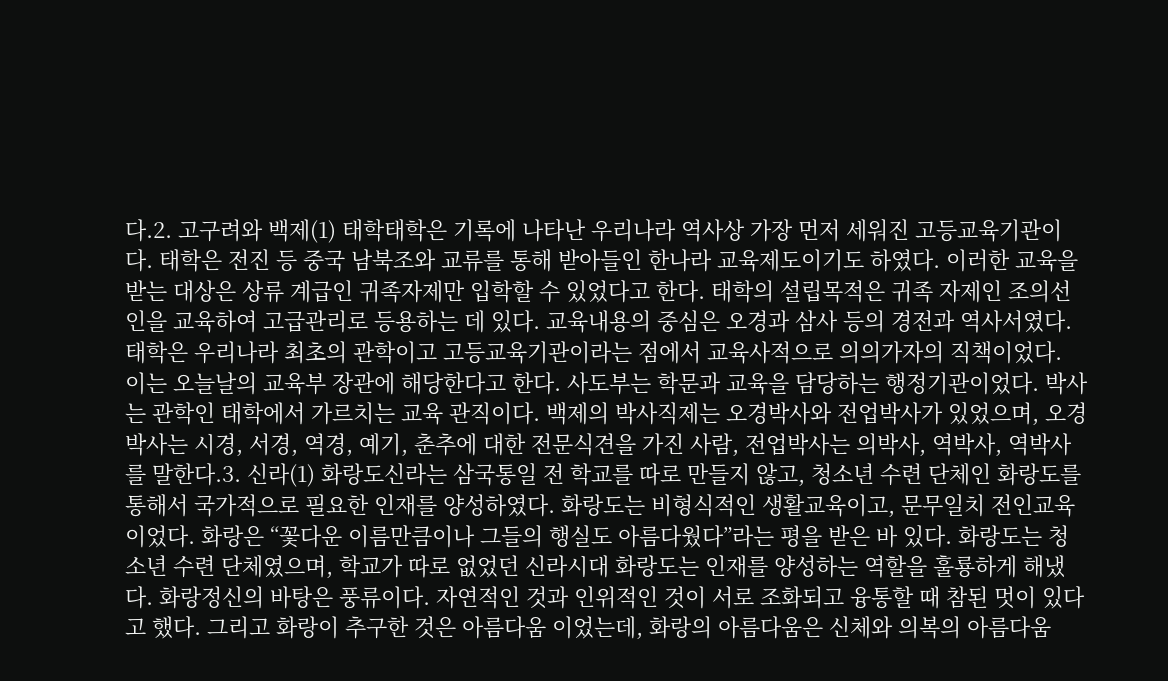다.2. 고구려와 백제(1) 태학태학은 기록에 나타난 우리나라 역사상 가장 먼저 세워진 고등교육기관이다. 태학은 전진 등 중국 남북조와 교류를 통해 받아들인 한나라 교육제도이기도 하였다. 이러한 교육을 받는 대상은 상류 계급인 귀족자제만 입학할 수 있었다고 한다. 태학의 설립목적은 귀족 자제인 조의선인을 교육하여 고급관리로 등용하는 데 있다. 교육내용의 중심은 오경과 삼사 등의 경전과 역사서였다. 태학은 우리나라 최초의 관학이고 고등교육기관이라는 점에서 교육사적으로 의의가자의 직책이었다. 이는 오늘날의 교육부 장관에 해당한다고 한다. 사도부는 학문과 교육을 담당하는 행정기관이었다. 박사는 관학인 태학에서 가르치는 교육 관직이다. 백제의 박사직제는 오경박사와 전업박사가 있었으며, 오경박사는 시경, 서경, 역경, 예기, 춘추에 대한 전문식견을 가진 사람, 전업박사는 의박사, 역박사, 역박사를 말한다.3. 신라(1) 화랑도신라는 삼국통일 전 학교를 따로 만들지 않고, 청소년 수련 단체인 화랑도를 통해서 국가적으로 필요한 인재를 양성하였다. 화랑도는 비형식적인 생활교육이고, 문무일치 전인교육이었다. 화랑은 “꽃다운 이름만큼이나 그들의 행실도 아름다웠다”라는 평을 받은 바 있다. 화랑도는 청소년 수련 단체였으며, 학교가 따로 없었던 신라시대 화랑도는 인재를 양성하는 역할을 훌룡하게 해냈다. 화랑정신의 바탕은 풍류이다. 자연적인 것과 인위적인 것이 서로 조화되고 융통할 때 참된 멋이 있다고 했다. 그리고 화랑이 추구한 것은 아름다움 이었는데, 화랑의 아름다움은 신체와 의복의 아름다움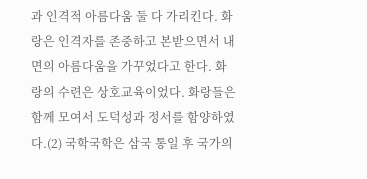과 인격적 아름다움 둘 다 가리킨다. 화랑은 인격자를 존중하고 본받으면서 내면의 아름다움을 가꾸었다고 한다. 화랑의 수련은 상호교육이었다. 화랑들은 함께 모여서 도덕성과 정서를 함양하였다.(2) 국학국학은 삼국 통일 후 국가의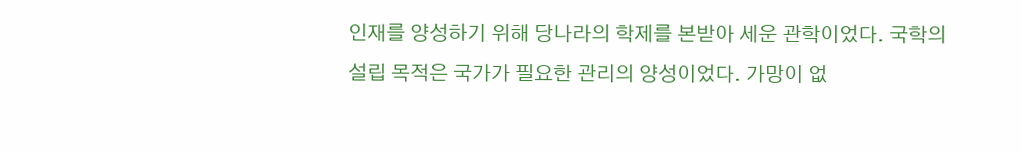인재를 양성하기 위해 당나라의 학제를 본받아 세운 관학이었다. 국학의 설립 목적은 국가가 필요한 관리의 양성이었다. 가망이 없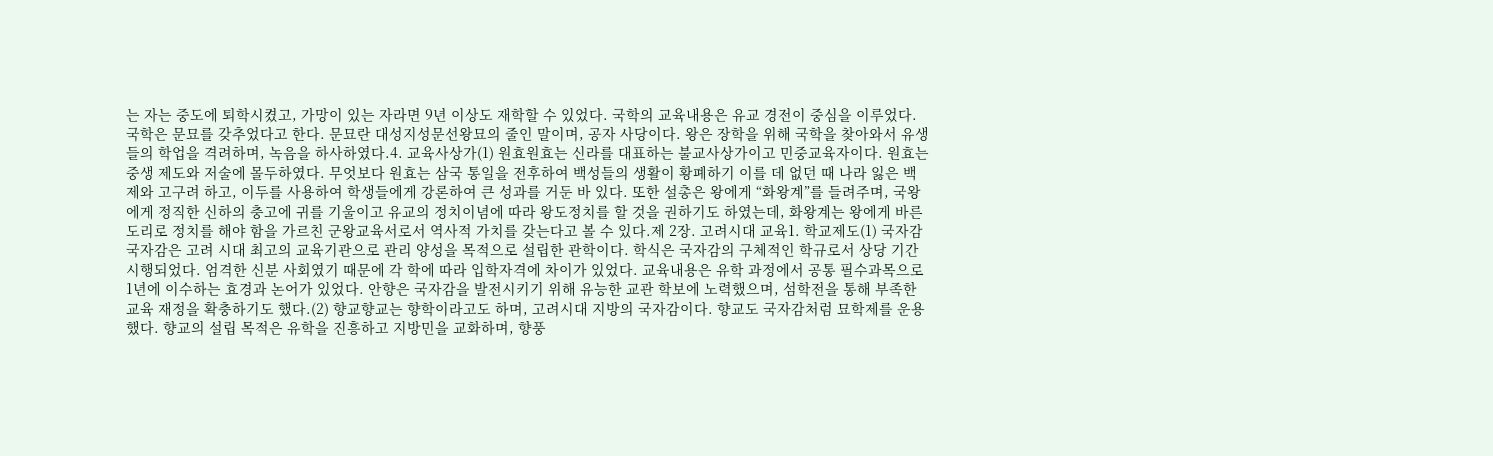는 자는 중도에 퇴학시켰고, 가망이 있는 자라면 9년 이상도 재학할 수 있었다. 국학의 교육내용은 유교 경전이 중심을 이루었다. 국학은 문묘를 갖추었다고 한다. 문묘란 대성지성문선왕묘의 줄인 말이며, 공자 사당이다. 왕은 장학을 위해 국학을 찾아와서 유생들의 학업을 격려하며, 녹음을 하사하였다.4. 교육사상가(1) 원효원효는 신라를 대표하는 불교사상가이고 민중교육자이다. 원효는 중생 제도와 저술에 몰두하였다. 무엇보다 원효는 삼국 통일을 전후하여 백성들의 생활이 황폐하기 이를 데 없던 때 나라 잃은 백제와 고구려 하고, 이두를 사용하여 학생들에게 강론하여 큰 성과를 거둔 바 있다. 또한 설총은 왕에게 “화왕계”를 들려주며, 국왕에게 정직한 신하의 충고에 귀를 기울이고 유교의 정치이념에 따라 왕도정치를 할 것을 권하기도 하였는데, 화왕계는 왕에게 바른 도리로 정치를 해야 함을 가르친 군왕교육서로서 역사적 가치를 갖는다고 볼 수 있다.제 2장. 고려시대 교육1. 학교제도(1) 국자감국자감은 고려 시대 최고의 교육기관으로 관리 양성을 목적으로 설립한 관학이다. 학식은 국자감의 구체적인 학규로서 상당 기간 시행되었다. 엄격한 신분 사회였기 때문에 각 학에 따라 입학자격에 차이가 있었다. 교육내용은 유학 과정에서 공통 필수과목으로 1년에 이수하는 효경과 논어가 있었다. 안향은 국자감을 발전시키기 위해 유능한 교관 학보에 노력했으며, 섬학전을 통해 부족한 교육 재정을 확충하기도 했다.(2) 향교향교는 향학이라고도 하며, 고려시대 지방의 국자감이다. 향교도 국자감처럼 묘학제를 운용했다. 향교의 설립 목적은 유학을 진흥하고 지방민을 교화하며, 향풍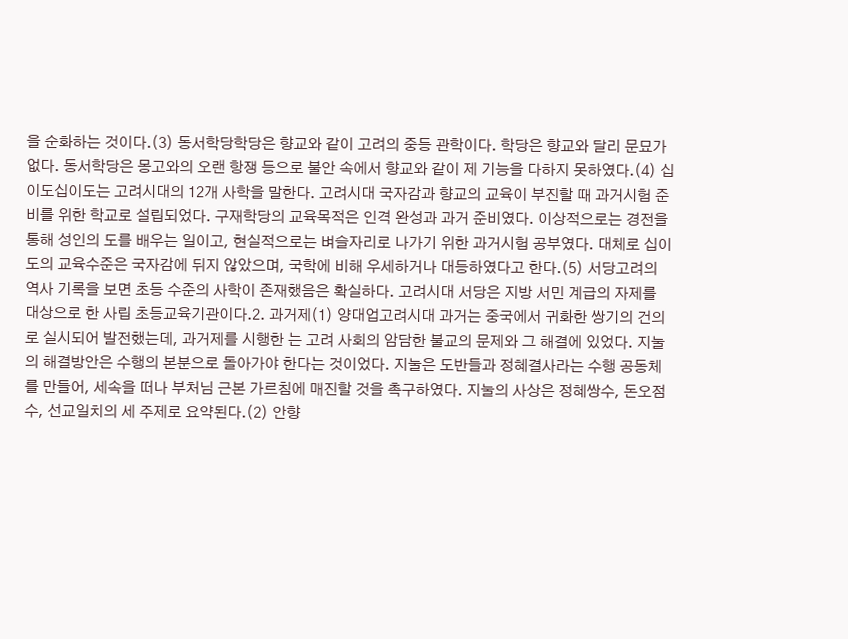을 순화하는 것이다.(3) 동서학당학당은 향교와 같이 고려의 중등 관학이다. 학당은 향교와 달리 문묘가 없다. 동서학당은 몽고와의 오랜 항쟁 등으로 불안 속에서 향교와 같이 제 기능을 다하지 못하였다.(4) 십이도십이도는 고려시대의 12개 사학을 말한다. 고려시대 국자감과 향교의 교육이 부진할 때 과거시험 준비를 위한 학교로 설립되었다. 구재학당의 교육목적은 인격 완성과 과거 준비였다. 이상적으로는 경전을 통해 성인의 도를 배우는 일이고, 현실적으로는 벼슬자리로 나가기 위한 과거시험 공부였다. 대체로 십이도의 교육수준은 국자감에 뒤지 않았으며, 국학에 비해 우세하거나 대등하였다고 한다.(5) 서당고려의 역사 기록을 보면 초등 수준의 사학이 존재했음은 확실하다. 고려시대 서당은 지방 서민 계급의 자제를 대상으로 한 사립 초등교육기관이다.2. 과거제(1) 양대업고려시대 과거는 중국에서 귀화한 쌍기의 건의로 실시되어 발전했는데, 과거제를 시행한 는 고려 사회의 암담한 불교의 문제와 그 해결에 있었다. 지눌의 해결방안은 수행의 본분으로 돌아가야 한다는 것이었다. 지눌은 도반들과 정혜결사라는 수행 공동체를 만들어, 세속을 떠나 부처님 근본 가르침에 매진할 것을 촉구하였다. 지눌의 사상은 정혜쌍수, 돈오점수, 선교일치의 세 주제로 요약된다.(2) 안향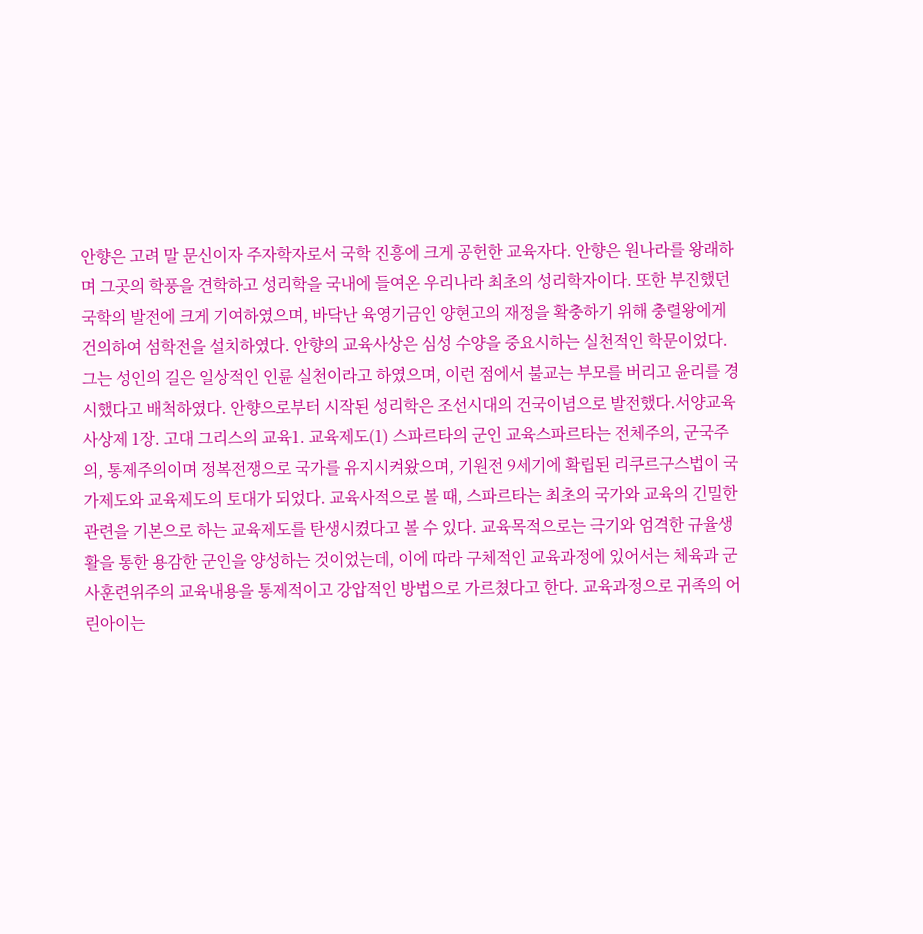안향은 고려 말 문신이자 주자학자로서 국학 진흥에 크게 공헌한 교육자다. 안향은 원나라를 왕래하며 그곳의 학풍을 견학하고 성리학을 국내에 들여온 우리나라 최초의 성리학자이다. 또한 부진했던 국학의 발전에 크게 기여하였으며, 바닥난 육영기금인 양현고의 재정을 확충하기 위해 충렬왕에게 건의하여 섬학전을 설치하였다. 안향의 교육사상은 심성 수양을 중요시하는 실천적인 학문이었다. 그는 성인의 길은 일상적인 인륜 실천이라고 하였으며, 이런 점에서 불교는 부모를 버리고 윤리를 경시했다고 배척하였다. 안향으로부터 시작된 성리학은 조선시대의 건국이념으로 발전했다.서양교육사상제 1장. 고대 그리스의 교육1. 교육제도(1) 스파르타의 군인 교육스파르타는 전체주의, 군국주의, 통제주의이며 정복전쟁으로 국가를 유지시켜왔으며, 기원전 9세기에 확립된 리쿠르구스법이 국가제도와 교육제도의 토대가 되었다. 교육사적으로 볼 때, 스파르타는 최초의 국가와 교육의 긴밀한 관련을 기본으로 하는 교육제도를 탄생시켰다고 볼 수 있다. 교육목적으로는 극기와 엄격한 규율생활을 통한 용감한 군인을 양성하는 것이었는데, 이에 따라 구체적인 교육과정에 있어서는 체육과 군사훈련위주의 교육내용을 통제적이고 강압적인 방법으로 가르쳤다고 한다. 교육과정으로 귀족의 어린아이는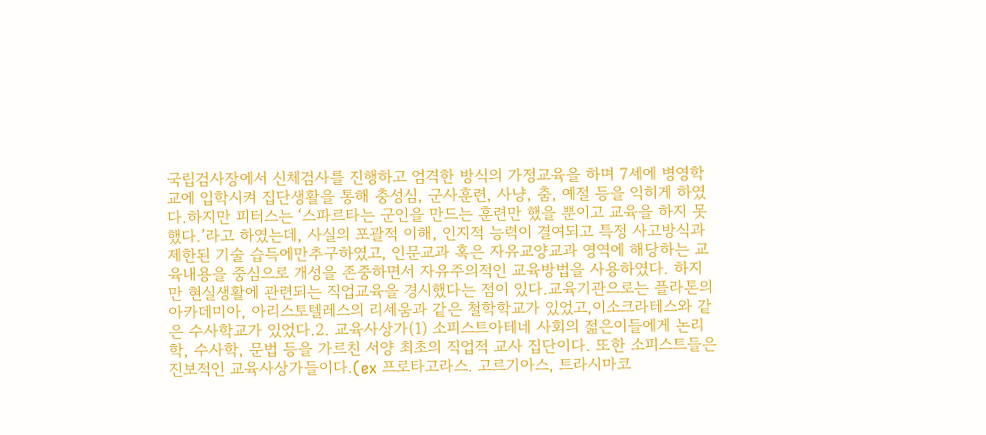국립검사장에서 신체검사를 진행하고 엄격한 방식의 가정교육을 하며 7세에 병영학교에 입학시켜 집단생활을 통해 충성심, 군사훈련, 사냥, 춤, 예절 등을 익히게 하였다.하지만 피터스는 ‘스파르타는 군인을 만드는 훈련만 했을 뿐이고 교육을 하지 못했다.’라고 하였는데, 사실의 포괄적 이해, 인지적 능력이 결여되고 특정 사고방식과 제한된 기술 습득에만추구하였고, 인문교과 혹은 자유교양교과 영역에 해당하는 교육내용을 중심으로 개성을 존중하면서 자유주의적인 교육방법을 사용하였다. 하지만 현실생활에 관련되는 직업교육을 경시했다는 점이 있다.교육기관으로는 플라톤의 아카데미아, 아리스토텔레스의 리세움과 같은 철학학교가 있었고,이소크라테스와 같은 수사학교가 있었다.2. 교육사상가(1) 소피스트아테네 사회의 젊은이들에게 논리학, 수사학, 문법 등을 가르친 서양 최초의 직업적 교사 집단이다. 또한 소피스트들은 진보적인 교육사상가들이다.(ex 프로타고라스. 고르기아스, 트라시마코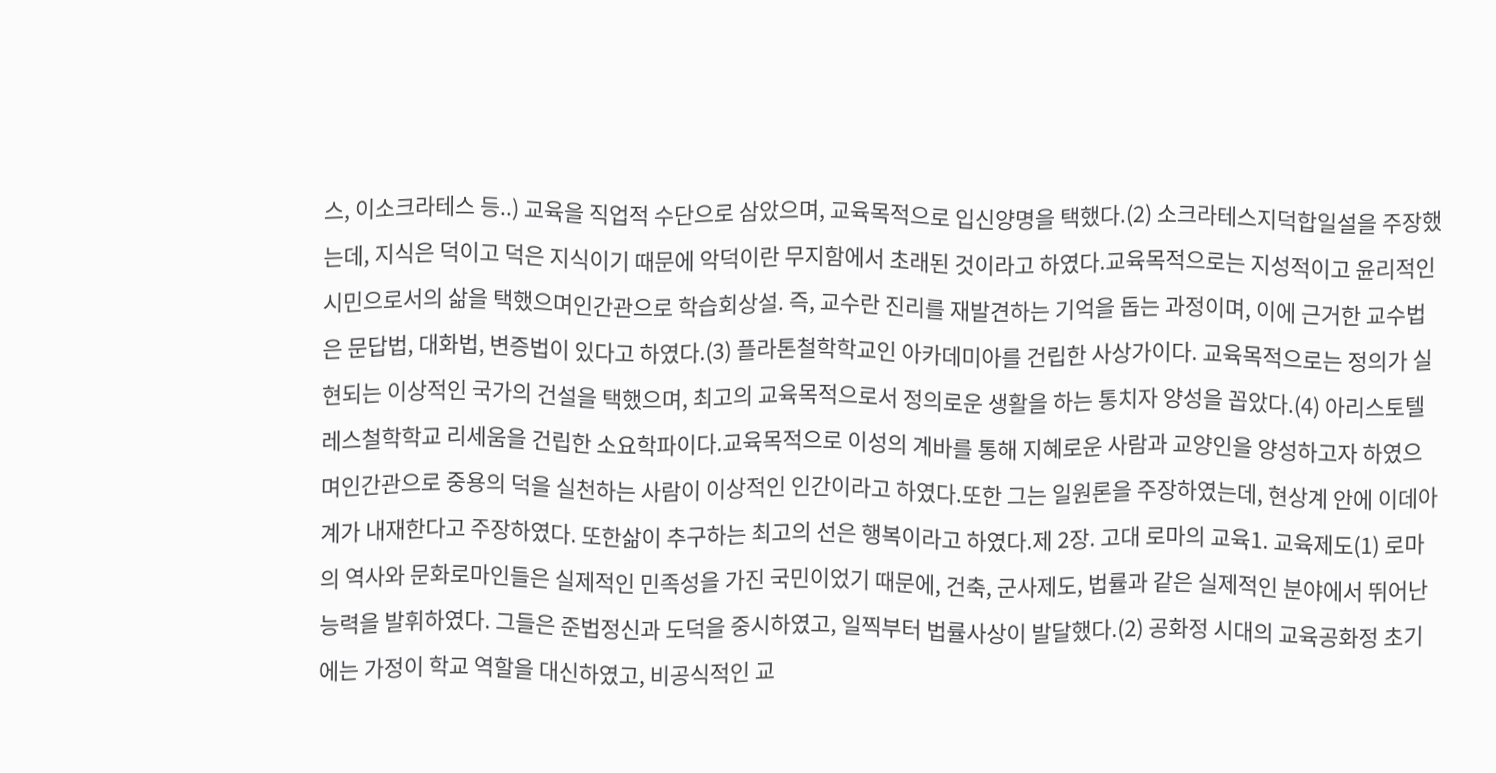스, 이소크라테스 등..) 교육을 직업적 수단으로 삼았으며, 교육목적으로 입신양명을 택했다.(2) 소크라테스지덕합일설을 주장했는데, 지식은 덕이고 덕은 지식이기 때문에 악덕이란 무지함에서 초래된 것이라고 하였다.교육목적으로는 지성적이고 윤리적인 시민으로서의 삶을 택했으며인간관으로 학습회상설. 즉, 교수란 진리를 재발견하는 기억을 돕는 과정이며, 이에 근거한 교수법은 문답법, 대화법, 변증법이 있다고 하였다.(3) 플라톤철학학교인 아카데미아를 건립한 사상가이다. 교육목적으로는 정의가 실현되는 이상적인 국가의 건설을 택했으며, 최고의 교육목적으로서 정의로운 생활을 하는 통치자 양성을 꼽았다.(4) 아리스토텔레스철학학교 리세움을 건립한 소요학파이다.교육목적으로 이성의 계바를 통해 지혜로운 사람과 교양인을 양성하고자 하였으며인간관으로 중용의 덕을 실천하는 사람이 이상적인 인간이라고 하였다.또한 그는 일원론을 주장하였는데, 현상계 안에 이데아계가 내재한다고 주장하였다. 또한삶이 추구하는 최고의 선은 행복이라고 하였다.제 2장. 고대 로마의 교육1. 교육제도(1) 로마의 역사와 문화로마인들은 실제적인 민족성을 가진 국민이었기 때문에, 건축, 군사제도, 법률과 같은 실제적인 분야에서 뛰어난 능력을 발휘하였다. 그들은 준법정신과 도덕을 중시하였고, 일찍부터 법률사상이 발달했다.(2) 공화정 시대의 교육공화정 초기에는 가정이 학교 역할을 대신하였고, 비공식적인 교